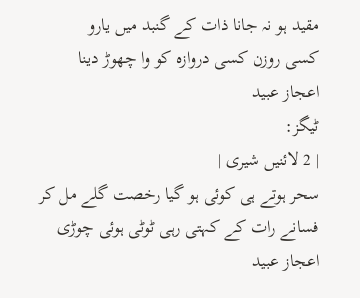مقید ہو نہ جانا ذات کے گنبد میں یارو
کسی روزن کسی دروازہ کو وا چھوڑ دینا
اعجاز عبید
ٹیگز:
| 2 لائنیں شیری |
سحر ہوتے ہی کوئی ہو گیا رخصت گلے مل کر
فسانے رات کے کہتی رہی ٹوٹی ہوئی چوڑی
اعجاز عبید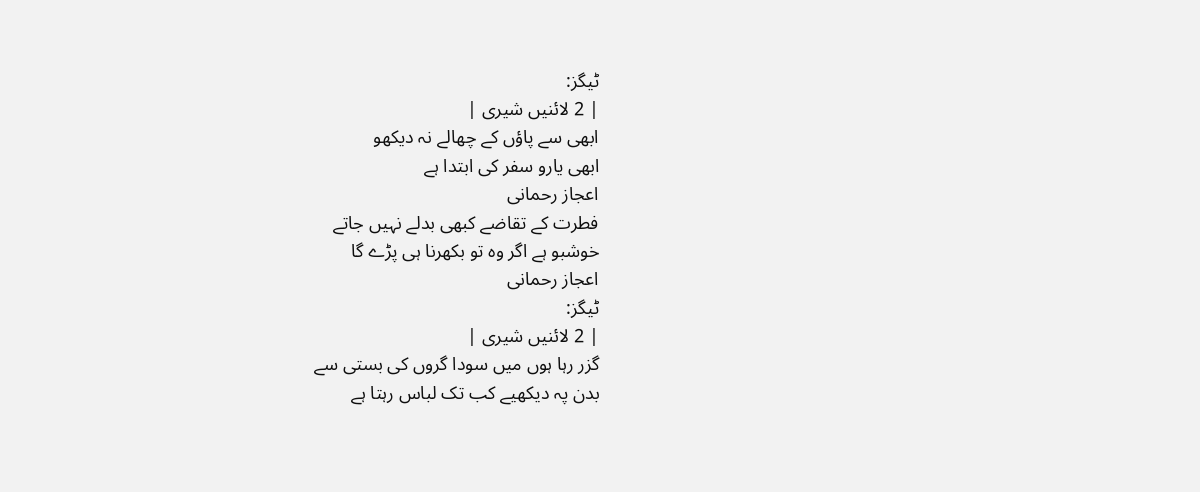ٹیگز:
| 2 لائنیں شیری |
ابھی سے پاؤں کے چھالے نہ دیکھو
ابھی یارو سفر کی ابتدا ہے
اعجاز رحمانی
فطرت کے تقاضے کبھی بدلے نہیں جاتے
خوشبو ہے اگر وہ تو بکھرنا ہی پڑے گا
اعجاز رحمانی
ٹیگز:
| 2 لائنیں شیری |
گزر رہا ہوں میں سودا گروں کی بستی سے
بدن پہ دیکھیے کب تک لباس رہتا ہے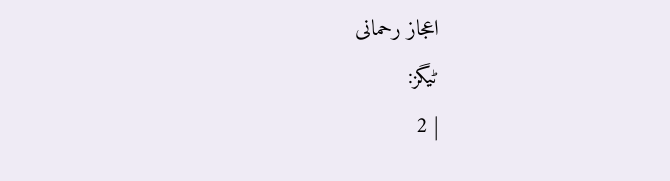اعجاز رحمانی
ٹیگز:
| 2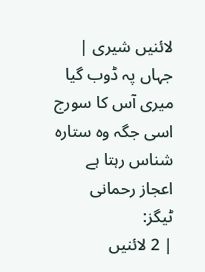لائنیں شیری |
جہاں پہ ڈوب گیا میری آس کا سورج
اسی جگہ وہ ستارہ شناس رہتا ہے
اعجاز رحمانی
ٹیگز:
| 2 لائنیں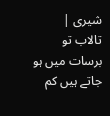شیری |
تالاب تو برسات میں ہو جاتے ہیں کم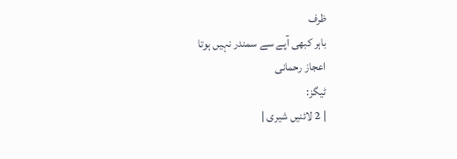ظرف
باہر کبھی آپے سے سمندر نہیں ہوتا
اعجاز رحمانی
ٹیگز:
| 2 لائنیں شیری |